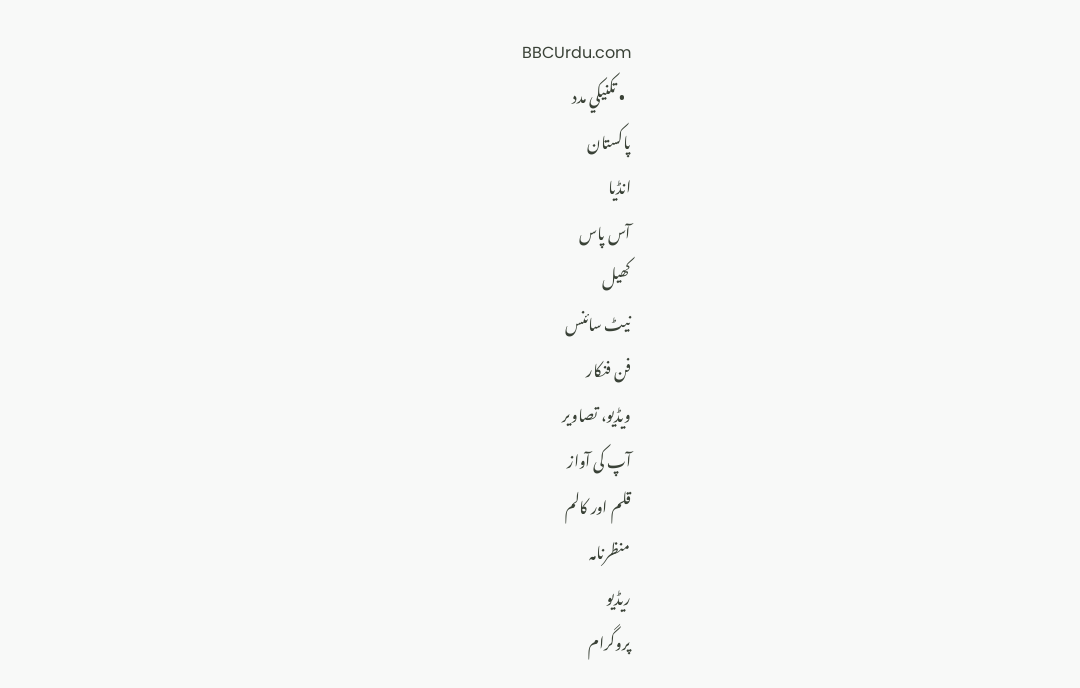BBCUrdu.com
  • تکنيکي مدد
پاکستان
انڈیا
آس پاس
کھیل
نیٹ سائنس
فن فنکار
ویڈیو، تصاویر
آپ کی آواز
قلم اور کالم
منظرنامہ
ریڈیو
پروگرام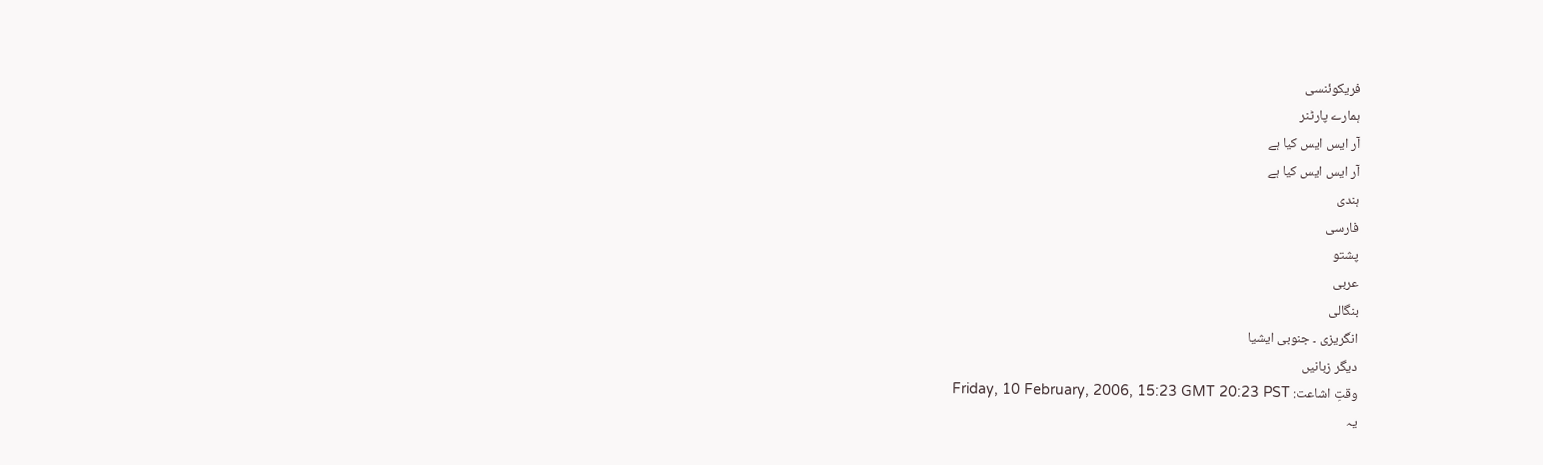فریکوئنسی
ہمارے پارٹنر
آر ایس ایس کیا ہے
آر ایس ایس کیا ہے
ہندی
فارسی
پشتو
عربی
بنگالی
انگریزی ۔ جنوبی ایشیا
دیگر زبانیں
وقتِ اشاعت: Friday, 10 February, 2006, 15:23 GMT 20:23 PST
یہ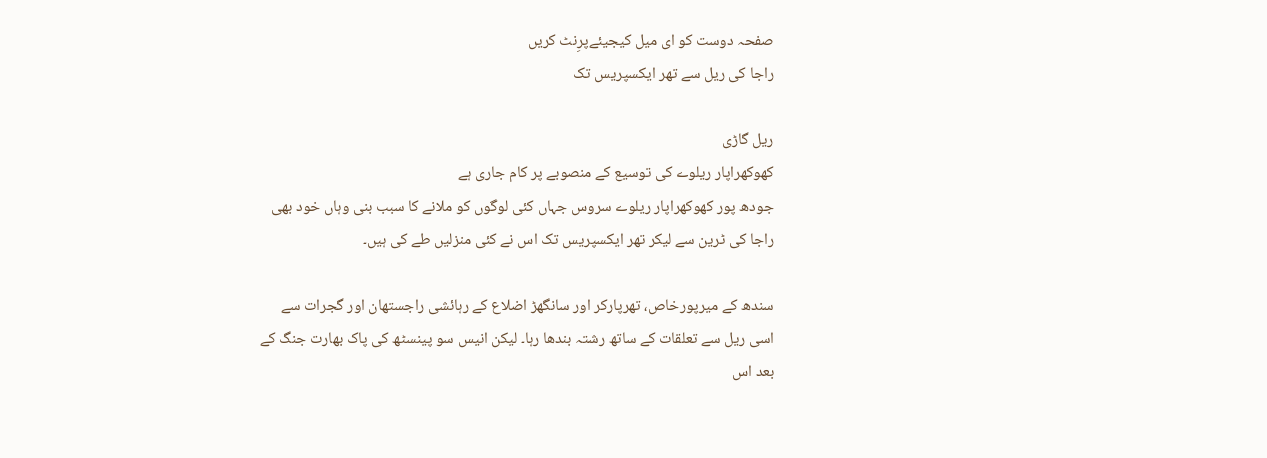صفحہ دوست کو ای میل کیجیئےپرِنٹ کریں
راجا کی ریل سے تھر ایکسپریس تک

ریل گاڑی
کھوکھراپار ریلوے کی توسیع کے منصوبے پر کام جاری ہے
جودھ پور کھوکھراپار ریلوے سروس جہاں کئی لوگوں کو ملانے کا سبب بنی وہاں خود بھی راجا کی ٹرین سے لیکر تھر ایکسپریس تک اس نے کئی منزلیں طے کی ہیں۔

سندھ کے میرپورخاص، تھرپارکر اور سانگھڑ اضلاع کے رہائشی راجستھان اور گجرات سے اسی ریل سے تعلقات کے ساتھ رشتہ بندھا رہا۔ لیکن انیس سو پینسٹھ کی پاک بھارت جنگ کے بعد اس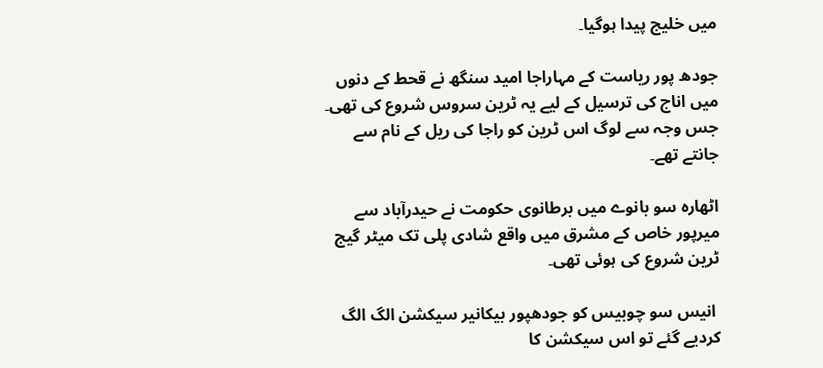میں خلیج پیدا ہوگیا۔

جودھ پور ریاست کے مہاراجا امید سنگھ نے قحط کے دنوں میں اناج کی ترسیل کے لیے یہ ٹرین سروس شروع کی تھی۔ جس وجہ سے لوگ اس ٹرین کو راجا کی ریل کے نام سے جانتے تھے۔

اٹھارہ سو بانوے میں برطانوی حکومت نے حیدرآباد سے میرپور خاص کے مشرق میں واقع شادی پلی تک میٹر گیج ٹرین شروع کی ہوئی تھی۔

 انیس سو چوبیس کو جودھپور بیکانیر سیکشن الگ الگ کردیے گئے تو اس سیکشن کا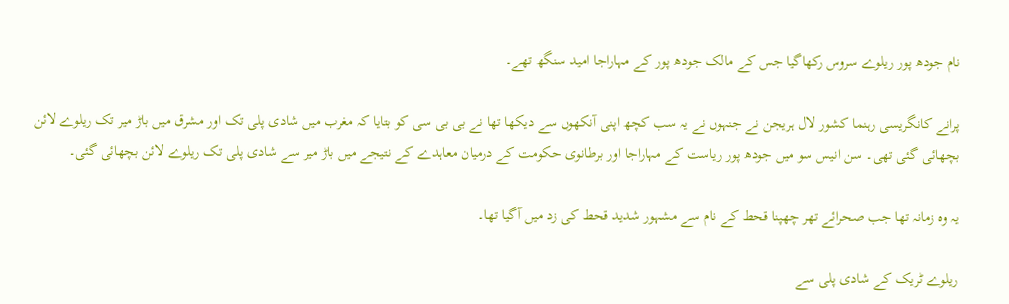نام جودھ پور ریلوے سروس رکھاگیا جس کے مالک جودھ پور کے مہاراجا امید سنگھ تھے۔

پرانے کانگریسی رہنما کشور لال ہریجن نے جنہوں نے یہ سب کچھ اپنی آنکھوں سے دیکھا تھا نے بی بی سی کو بتایا کہ مغرب میں شادی پلی تک اور مشرق میں باڑ میر تک ریلوے لائن بچھائی گئی تھی۔ سن انیس سو میں جودھ پور ریاست کے مہاراجا اور برطانوی حکومت کے درمیان معاہدے کے نتیجے میں باڑ میر سے شادی پلی تک ریلوے لائن بچھائی گئی۔

یہ وہ زمانہ تھا جب صحرائے تھر چھپنا قحط کے نام سے مشہور شدید قحط کی زد میں آگیا تھا۔

ریلوے ٹریک کے شادی پلی سے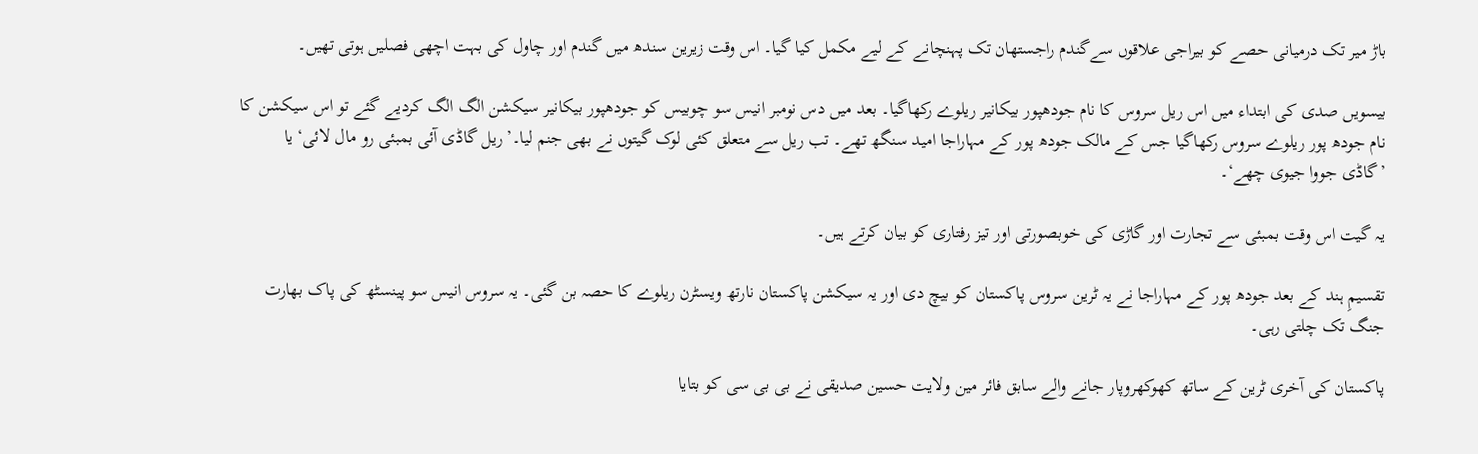باڑ میر تک درمیانی حصے کو بیراجی علاقوں سےگندم راجستھان تک پہنچانے کے لیے مکمل کیا گیا۔ اس وقت زیرین سندھ میں گندم اور چاول کی بہت اچھی فصلیں ہوتی تھیں۔

بیسویں صدی کی ابتداء میں اس ریل سروس کا نام جودھپور بیکانیر ریلوے رکھاگیا۔ بعد میں دس نومبر انیس سو چوبیس کو جودھپور بیکانیر سیکشن الگ الگ کردیے گئے تو اس سیکشن کا نام جودھ پور ریلوے سروس رکھاگیا جس کے مالک جودھ پور کے مہاراجا امید سنگھ تھے۔ تب ریل سے متعلق کئی لوک گیتوں نے بھی جنم لیا۔’ریل گاڈی آئی بمبئی رو مال لائی‘ یا ’گاڈی جووا جیوی چھے‘۔

یہ گیت اس وقت بمبئی سے تجارت اور گاڑی کی خوبصورتی اور تیز رفتاری کو بیان کرتے ہیں۔

تقسیمِ ہند کے بعد جودھ پور کے مہاراجا نے یہ ٹرین سروس پاکستان کو بیچ دی اور یہ سیکشن پاکستان نارتھ ویسٹرن ریلوے کا حصہ بن گئی۔ یہ سروس انیس سو پینسٹھ کی پاک بھارت جنگ تک چلتی رہی۔

پاکستان کی آخری ٹرین کے ساتھ کھوکھروپار جانے والے سابق فائر مین ولایت حسین صدیقی نے بی بی سی کو بتایا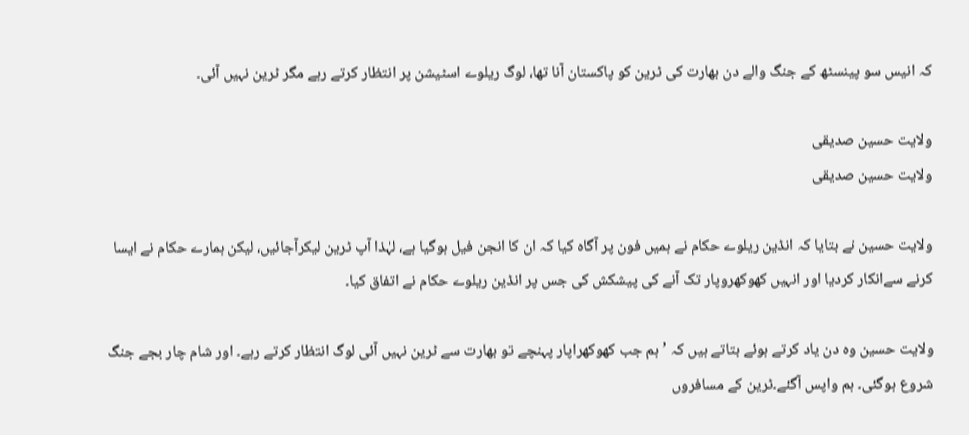کہ انیس سو پینسٹھ کے جنگ والے دن بھارت کی ٹرین کو پاکستان آنا تھا، لوگ ریلوے اسٹیشن پر انتظار کرتے رہے مگر ٹرین نہیں آئی۔

ولایت حسین صدیقی
ولایت حسین صدیقی

ولایت حسین نے بتایا کہ انڈین ریلوے حکام نے ہمیں فون پر آگاہ کیا کہ ان کا انجن فیل ہوگیا ہے، لہٰذا آپ ٹرین لیکرآجائیں، لیکن ہمارے حکام نے ایسا کرنے سےانکار کردیا اور انہیں کھوکھروپار تک آنے کی پیشکش کی جس پر انڈین ریلوے حکام نے اتفاق کیا۔

ولایت حسین وہ دن یاد کرتے ہوئے بتاتے ہیں کہ ’ہم جب کھوکھراپار پہنچے تو بھارت سے ٹرین نہیں آئی لوگ انتظار کرتے رہے۔ اور شام چار بجے جنگ شروع ہوگئی۔ ہم واپس آگئے۔ٹرین کے مسافروں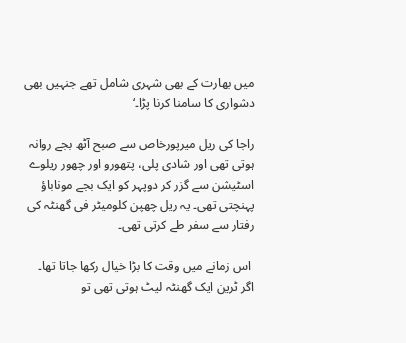میں بھارت کے بھی شہری شامل تھے جنہیں بھی دشواری کا سامنا کرنا پڑا۔‘

راجا کی ریل میرپورخاص سے صبح آٹھ بجے روانہ ہوتی تھی اور شادی پلی، پتھورو اور چھور ریلوے اسٹیشن سے گزر کر دوپہر کو ایک بجے موناباؤ پہنچتی تھی۔ یہ ریل چھپن کلومیٹر فی گھنٹہ کی رفتار سے سفر طے کرتی تھی۔

 اس زمانے میں وقت کا بڑا خیال رکھا جاتا تھا۔ اگر ٹرین ایک گھنٹہ لیٹ ہوتی تھی تو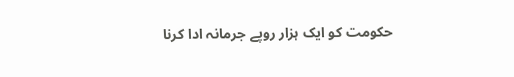حکومت کو ایک ہزار روپے جرمانہ ادا کرنا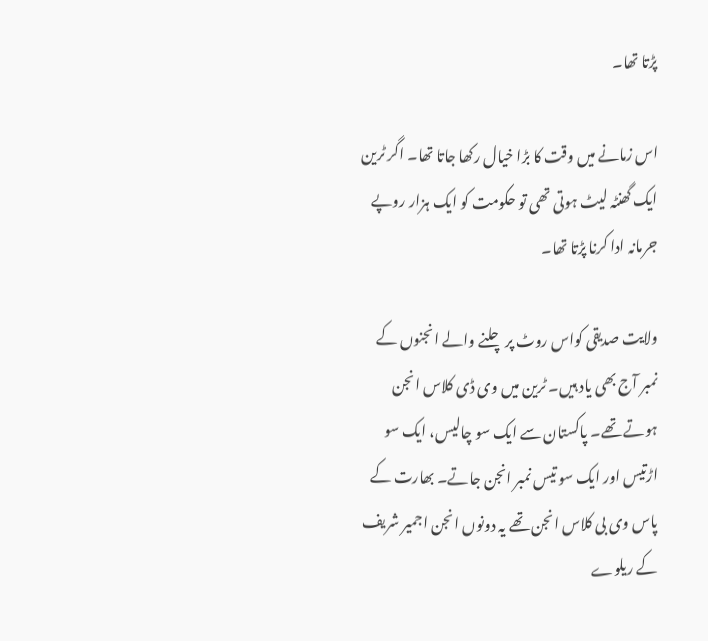پڑتا تھا۔

اس زمانے میں وقت کا بڑا خیال رکھا جاتا تھا۔ اگر ٹرین ایک گھنٹہ لیٹ ہوتی تھی تو حکومت کو ایک ہزار روپے جرمانہ ادا کرنا پڑتا تھا۔

ولایت صدیقی کواس روٹ پر چلنے والے انجنوں کے نمبر آج بھی یاد ہیں۔ ٹرین میں وی ڈی کلاس انجن ہوتے تھے۔ پاکستان سے ایک سو چالیس، ایک سو اڑتیس اور ایک سو تیس نمبر انجن جاتے۔ بھارت کے پاس وی بی کلاس انجن تھے یہ دونوں انجن اجمیر شریف کے ریلوے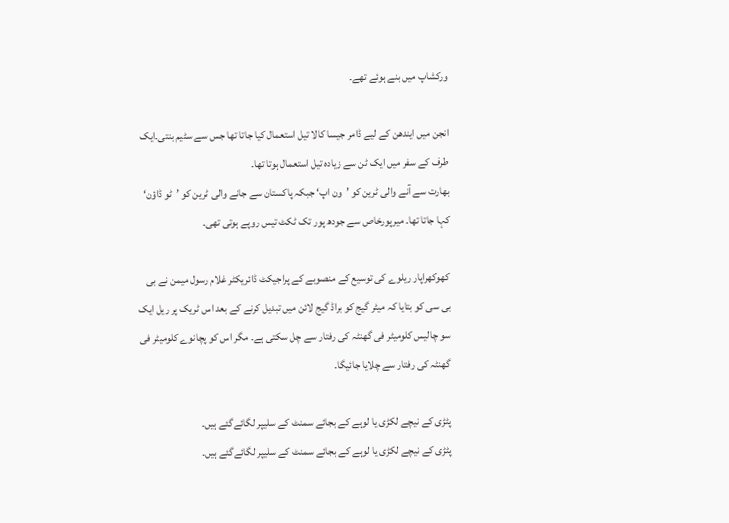ورکشاپ میں بنے ہوئے تھے۔

انجن میں ایندھن کے لیے ڈامر جیسا کالا تیل استعمال کیا جاتا تھا جس سے سٹیم بنتی۔ایک طرف کے سفر میں ایک ٹن سے زیادہ تیل استعمال ہوتا تھا۔
بھارت سے آنے والی ٹرین کو ’ون اپ‘ جبکہ پاکستان سے جانے والی ٹرین کو ’ٹو ڈاؤن‘ کہا جاتا تھا۔ میرپورخاص سے جودھ پور تک ٹکٹ تیس روپے ہوتی تھی۔

کھوکھراپار ریلوے کی توسیع کے منصوبے کے پراجیکٹ ڈائریکٹر غلام رسول میمن نے بی بی سی کو بتایا کہ میٹر گیج کو براڈ گیج لائن میں تبدیل کرنے کے بعد اس ٹریک پر ریل ایک سو چالیس کلومیٹر فی گھنٹہ کی رفتار سے چل سکتی ہے۔ مگر اس کو پچانوے کلومیٹر فی گھنٹہ کی رفتار سے چلایا جائیگا۔

پٹڑی کے نیچے لکڑی یا لوہے کے بجائے سمنٹ کے سلیپر لگائےگئے ہیں۔
پٹڑی کے نیچے لکڑی یا لوہے کے بجائے سمنٹ کے سلیپر لگائےگئے ہیں۔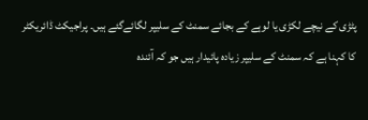پٹڑی کے نیچے لکڑی یا لوہے کے بجائے سمنٹ کے سلیپر لگائےگئے ہیں۔ پراجیکٹ ڈائریکٹر کا کہنا ہے کہ سمنٹ کے سلیپر زیادہ پائیدار ہیں جو کہ آئندہ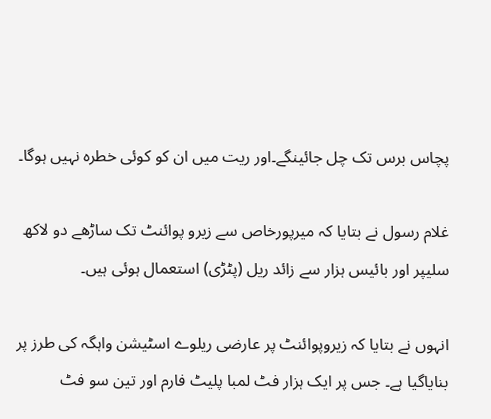پچاس برس تک چل جائینگے۔اور ریت میں ان کو کوئی خطرہ نہیں ہوگا۔

غلام رسول نے بتایا کہ میرپورخاص سے زیرو پوائنٹ تک ساڑھے دو لاکھ سلیپر اور بائیس ہزار سے زائد ریل (پٹڑی) استعمال ہوئی ہیں۔

انہوں نے بتایا کہ زیروپوائنٹ پر عارضی ریلوے اسٹیشن واہگہ کی طرز پر بنایاگیا ہے۔ جس پر ایک ہزار فٹ لمبا پلیٹ فارم اور تین سو فٹ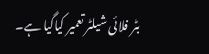بٹر فلائی شیلٹر تعمیر کیاگیا ہے۔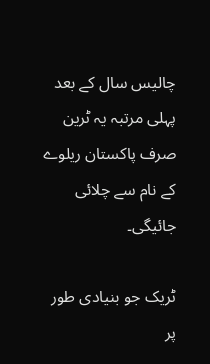چالیس سال کے بعد پہلی مرتبہ یہ ٹرین صرف پاکستان ریلوے کے نام سے چلائی جائیگی۔

ٹریک جو بنیادی طور پر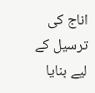اناج کی ترسیل کے لیے بنایا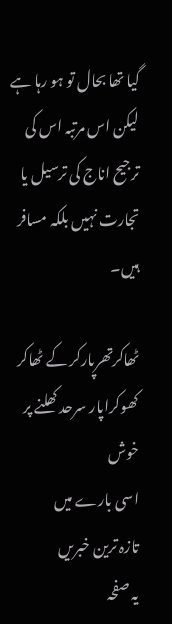گیا تھا بحال تو ہو رہا ہے لیکن اس مرتبہ اس کی ترجیح اناج کی ترسیل یا تجارت نہیں بلکہ مسافر ہیں۔

ٹھاکرتھرپارکر کے ٹھاکر
کھوکراپار سرحد کھلنے پر خوش
اسی بارے میں
تازہ ترین خبریں
یہ صفحہ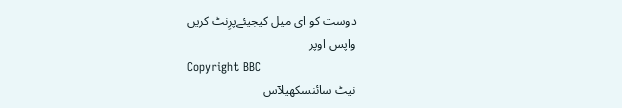دوست کو ای میل کیجیئےپرِنٹ کریں
واپس اوپر
Copyright BBC
نیٹ سائنسکھیلآس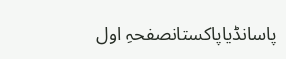پاسانڈیاپاکستانصفحہِ اول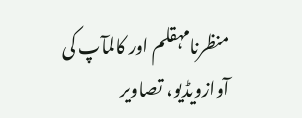منظرنامہقلم اور کالمآپ کی آوازویڈیو، تصاویر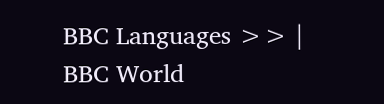BBC Languages >> | BBC World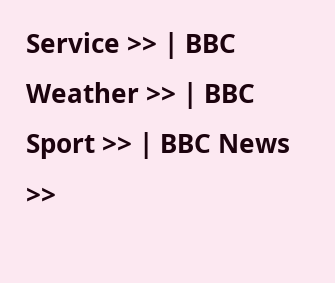Service >> | BBC Weather >> | BBC Sport >> | BBC News >>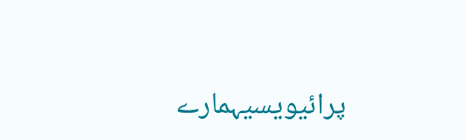پرائیویسیہمارے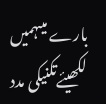بارے میںہمیں لکھیئےتکنیکی مدد